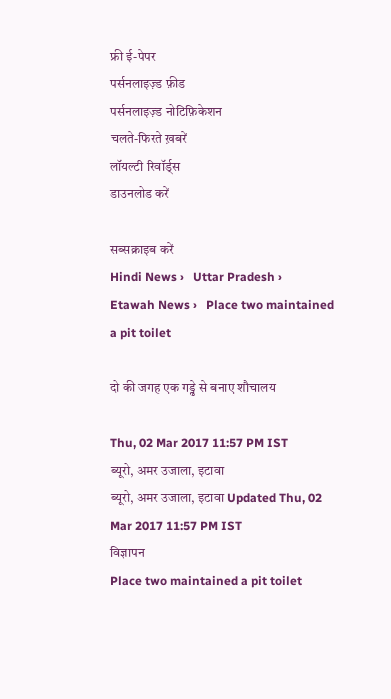फ्री ई-पेपर
पर्सनलाइज़्ड फ़ीड
पर्सनलाइज़्ड नोटिफ़िकेशन
चलते-फिरते ख़बरें
लॉयल्टी रिवॉर्ड्स
डाउनलोड करें

सब्सक्राइब करें
Hindi News ›   Uttar Pradesh ›   Etawah News ›   Place two maintained a pit toilet

दो की जगह एक गड्ढे से बनाए शौचालय

Thu, 02 Mar 2017 11:57 PM IST
ब्यूरो, अमर उजाला, इटावा
ब्यूरो, अमर उजाला, इटावा Updated Thu, 02 Mar 2017 11:57 PM IST
विज्ञापन
Place two maintained a pit toilet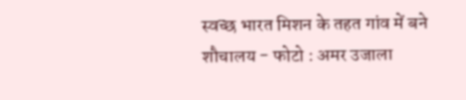स्वच्छ भारत मिशन के तहत गांव में बने शौचालय - फोटो : अमर उजाला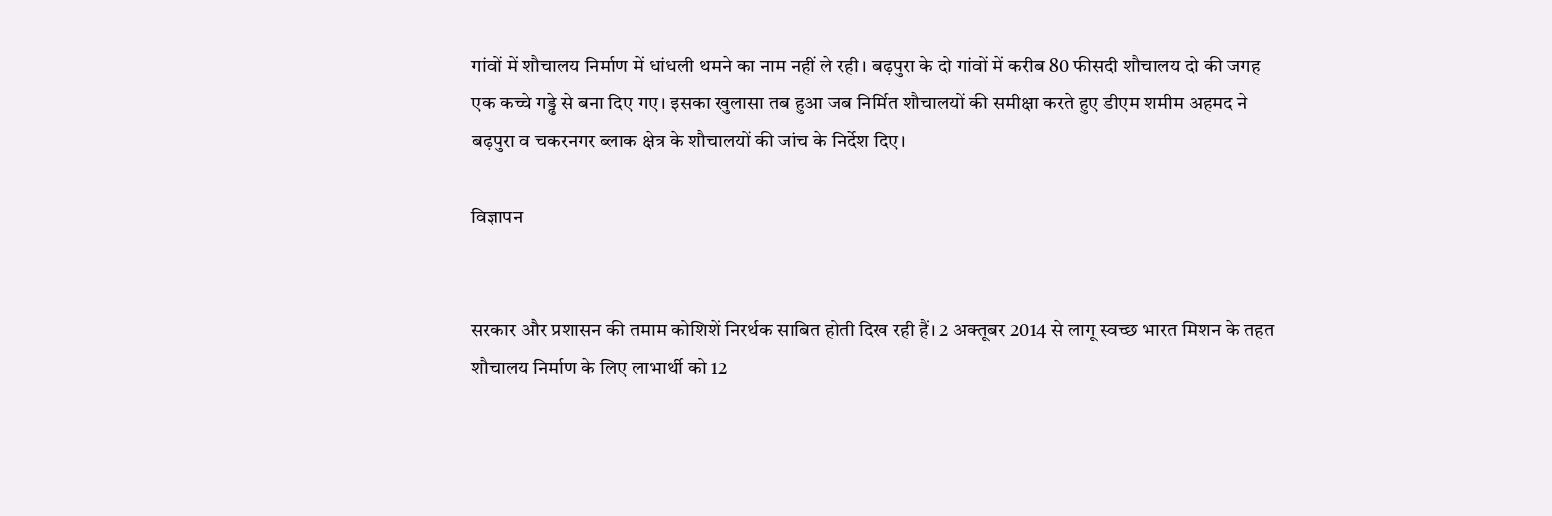गांवों में शौचालय निर्माण में धांधली थमने का नाम नहीं ले रही। बढ़पुरा के दो गांवों में करीब 80 फीसदी शौचालय दो की जगह एक कच्चे गड्ढे से बना दिए गए। इसका खुलासा तब हुआ जब निर्मित शौचालयों की समीक्षा करते हुए डीएम शमीम अहमद ने बढ़पुरा व चकरनगर ब्लाक क्षेत्र के शौचालयों की जांच के निर्देश दिए।

विज्ञापन


सरकार और प्रशासन की तमाम कोशिशें निरर्थक साबित होती दिख रही हैं। 2 अक्तूबर 2014 से लागू स्वच्छ भारत मिशन के तहत शौचालय निर्माण के लिए लाभार्थी को 12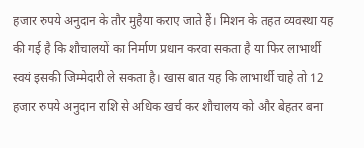हजार रुपये अनुदान के तौर मुहैया कराए जाते हैं। मिशन के तहत व्यवस्था यह की गई है कि शौचालयों का निर्माण प्रधान करवा सकता है या फिर लाभार्थी स्वयं इसकी जिम्मेदारी ले सकता है। खास बात यह कि लाभार्थी चाहे तो 12 हजार रुपये अनुदान राशि से अधिक खर्च कर शौचालय को और बेहतर बना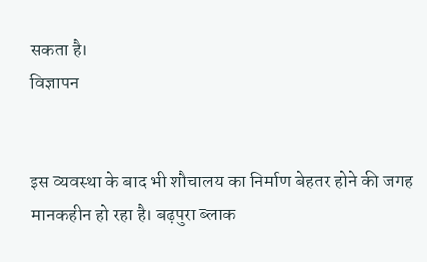सकता है।
विज्ञापन


इस व्यवस्था के बाद भी शौचालय का निर्माण बेहतर होने की जगह मानकहीन हो रहा है। बढ़पुरा ब्लाक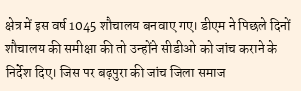क्षेत्र में इस वर्ष 1045 शौचालय बनवाए गए। डीएम ने पिछले दिनों शौचालय की समीक्षा की तो उन्होंने सीडीओ को जांच कराने के निर्देश दिए। जिस पर बढ़पुरा की जांच जिला समाज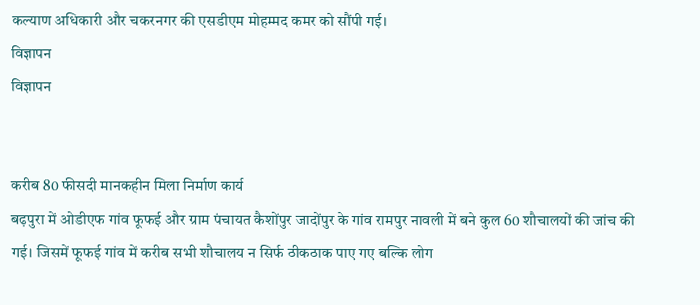कल्याण अधिकारी और चकरनगर की एसडीएम मोहम्मद कमर को सौंपी गई।
विज्ञापन
विज्ञापन


करीब 80 फीसदी मानकहीन मिला निर्माण कार्य
बढ़पुरा में ओडीएफ गांव फूफई और ग्राम पंचायत कैशोंपुर जादोंपुर के गांव रामपुर नावली में बने कुल 60 शौचालयों की जांच की गई। जिसमें फूफई गांव में करीब सभी शौचालय न सिर्फ ठीकठाक पाए गए बल्कि लोग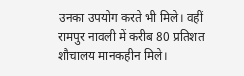उनका उपयोग करते भी मिले। वहीं रामपुर नावली में करीब 80 प्रतिशत शौचालय मानकहीन मिले।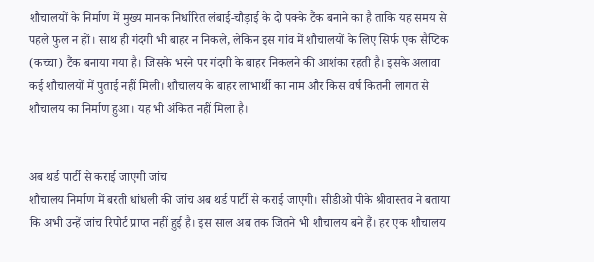शौचालयों के निर्माण में मुख्य मानक निर्धारित लंबाई-चौड़ाई के दो पक्के टैंक बनाने का है ताकि यह समय से पहले फुल न हों। साथ ही गंदगी भी बाहर न निकले, लेकिन इस गांव में शौचालयों के लिए सिर्फ एक सैप्टिक (कच्चा) टैंक बनाया गया है। जिसके भरने पर गंदगी के बाहर निकलने की आशंका रहती है। इसके अलावा कई शौचालयों में पुताई नहीं मिली। शौचालय के बाहर लाभार्थी का नाम और किस वर्ष कितनी लागत से शौचालय का निर्माण हुआ। यह भी अंकित नहीं मिला है।


अब थर्ड पार्टी से कराई जाएगी जांच
शौचालय निर्माण में बरती धांधली की जांच अब थर्ड पार्टी से कराई जाएगी। सीडीओ पीके श्रीवास्तव ने बताया कि अभी उन्हें जांच रिपोर्ट प्राप्त नहीं हुई है। इस साल अब तक जितने भी शौचालय बने हैं। हर एक शौचालय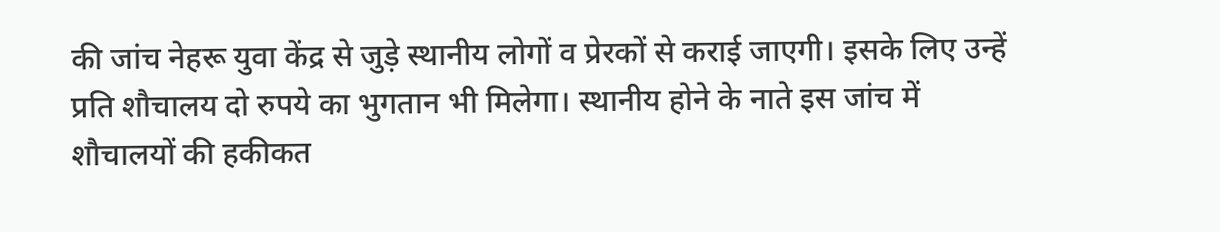की जांच नेहरू युवा केंद्र से जुड़े स्थानीय लोगों व प्रेरकों से कराई जाएगी। इसके लिए उन्हें प्रति शौचालय दो रुपये का भुगतान भी मिलेगा। स्थानीय होने के नाते इस जांच में शौचालयों की हकीकत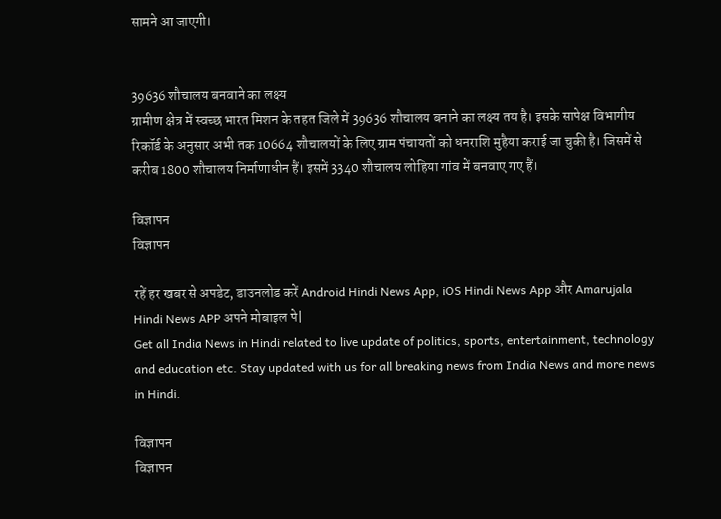सामने आ जाएगी।


39636 शौचालय बनवाने का लक्ष्य
ग्रामीण क्षेत्र में स्वच्छ भारत मिशन के तहत जिले में 39636 शौचालय बनाने का लक्ष्य तय है। इसके सापेक्ष विभागीय रिकॉर्ड के अनुसार अभी तक 10664 शौचालयों के लिए ग्राम पंचायतों को धनराशि मुहैया कराई जा चुकी है। जिसमें से करीब 1800 शौचालय निर्माणाधीन हैं। इसमें 3340 शौचालय लोहिया गांव में बनवाए गए हैं।

विज्ञापन
विज्ञापन

रहें हर खबर से अपडेट, डाउनलोड करें Android Hindi News App, iOS Hindi News App और Amarujala Hindi News APP अपने मोबाइल पे|
Get all India News in Hindi related to live update of politics, sports, entertainment, technology and education etc. Stay updated with us for all breaking news from India News and more news in Hindi.

विज्ञापन
विज्ञापन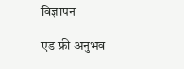विज्ञापन

एड फ्री अनुभव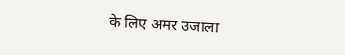के लिए अमर उजाला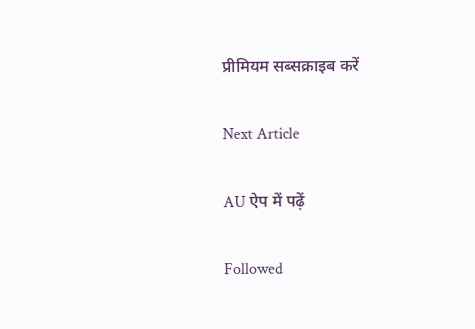प्रीमियम सब्सक्राइब करें

Next Article

AU ऐप में पढ़ें

Followed